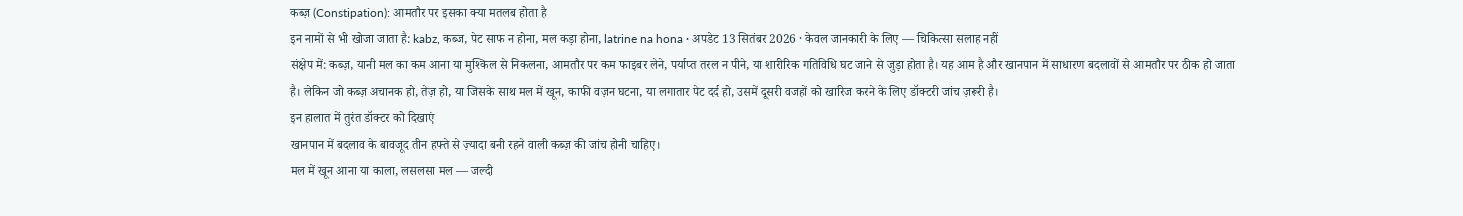कब्ज़ (Constipation): आमतौर पर इसका क्या मतलब होता है
इन नामों से भी खोजा जाता है: kabz, कब्ज, पेट साफ न होना, मल कड़ा होना, latrine na hona · अपडेट 13 सितंबर 2026 · केवल जानकारी के लिए — चिकित्सा सलाह नहीं
संक्षेप में: कब्ज़, यानी मल का कम आना या मुश्किल से निकलना, आमतौर पर कम फाइबर लेने, पर्याप्त तरल न पीने, या शारीरिक गतिविधि घट जाने से जुड़ा होता है। यह आम है और खानपान में साधारण बदलावों से आमतौर पर ठीक हो जाता है। लेकिन जो कब्ज़ अचानक हो, तेज़ हो, या जिसके साथ मल में खून, काफी वज़न घटना, या लगातार पेट दर्द हो, उसमें दूसरी वजहों को खारिज करने के लिए डॉक्टरी जांच ज़रूरी है।
इन हालात में तुरंत डॉक्टर को दिखाएं
खानपान में बदलाव के बावजूद तीन हफ्ते से ज़्यादा बनी रहने वाली कब्ज़ की जांच होनी चाहिए।
मल में खून आना या काला, लसलसा मल — जल्दी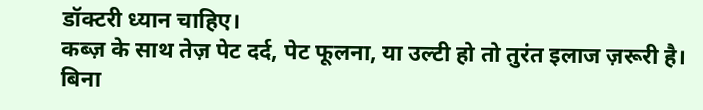डॉक्टरी ध्यान चाहिए।
कब्ज़ के साथ तेज़ पेट दर्द, पेट फूलना, या उल्टी हो तो तुरंत इलाज ज़रूरी है।
बिना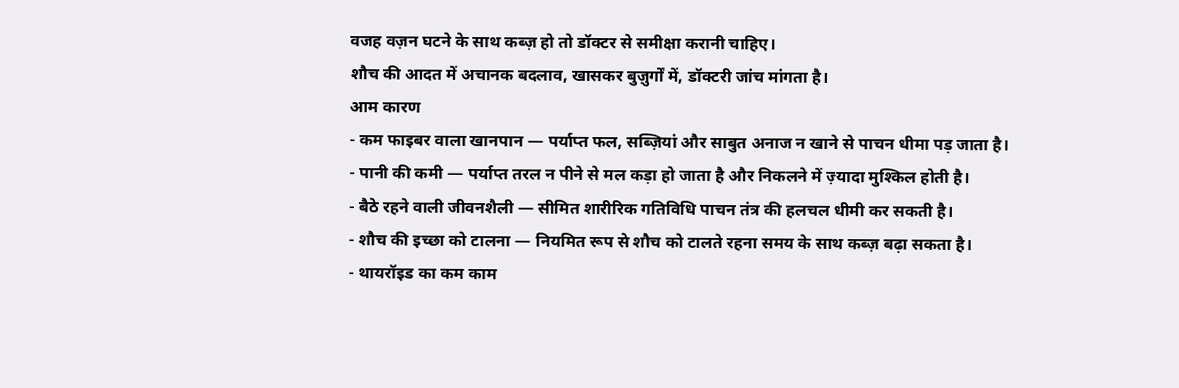वजह वज़न घटने के साथ कब्ज़ हो तो डॉक्टर से समीक्षा करानी चाहिए।
शौच की आदत में अचानक बदलाव, खासकर बुज़ुर्गों में, डॉक्टरी जांच मांगता है।
आम कारण
- कम फाइबर वाला खानपान — पर्याप्त फल, सब्ज़ियां और साबुत अनाज न खाने से पाचन धीमा पड़ जाता है।
- पानी की कमी — पर्याप्त तरल न पीने से मल कड़ा हो जाता है और निकलने में ज़्यादा मुश्किल होती है।
- बैठे रहने वाली जीवनशैली — सीमित शारीरिक गतिविधि पाचन तंत्र की हलचल धीमी कर सकती है।
- शौच की इच्छा को टालना — नियमित रूप से शौच को टालते रहना समय के साथ कब्ज़ बढ़ा सकता है।
- थायरॉइड का कम काम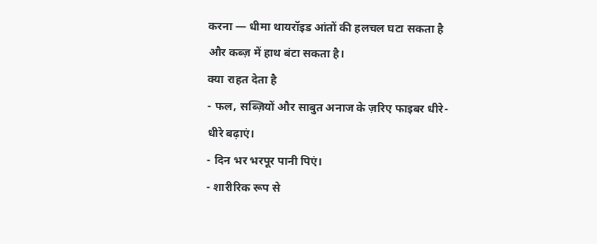करना — धीमा थायरॉइड आंतों की हलचल घटा सकता है और कब्ज़ में हाथ बंटा सकता है।
क्या राहत देता है
- फल, सब्ज़ियों और साबुत अनाज के ज़रिए फाइबर धीरे-धीरे बढ़ाएं।
- दिन भर भरपूर पानी पिएं।
- शारीरिक रूप से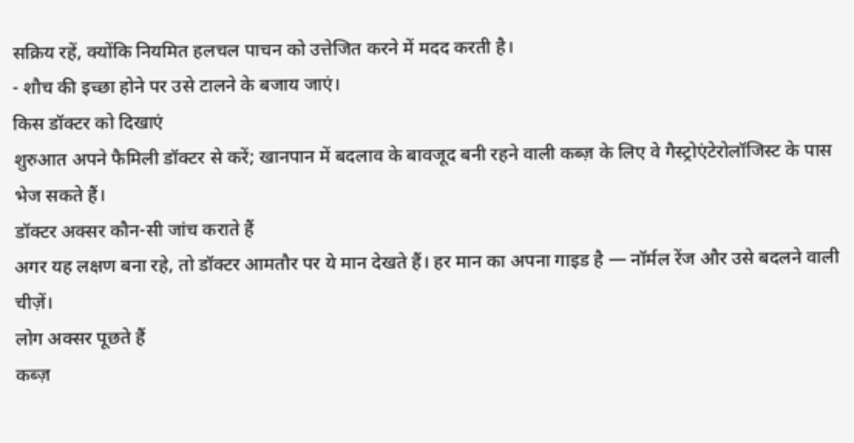सक्रिय रहें, क्योंकि नियमित हलचल पाचन को उत्तेजित करने में मदद करती है।
- शौच की इच्छा होने पर उसे टालने के बजाय जाएं।
किस डॉक्टर को दिखाएं
शुरुआत अपने फैमिली डॉक्टर से करें; खानपान में बदलाव के बावजूद बनी रहने वाली कब्ज़ के लिए वे गैस्ट्रोएंटेरोलॉजिस्ट के पास भेज सकते हैं।
डॉक्टर अक्सर कौन-सी जांच कराते हैं
अगर यह लक्षण बना रहे, तो डॉक्टर आमतौर पर ये मान देखते हैं। हर मान का अपना गाइड है — नॉर्मल रेंज और उसे बदलने वाली चीज़ें।
लोग अक्सर पूछते हैं
कब्ज़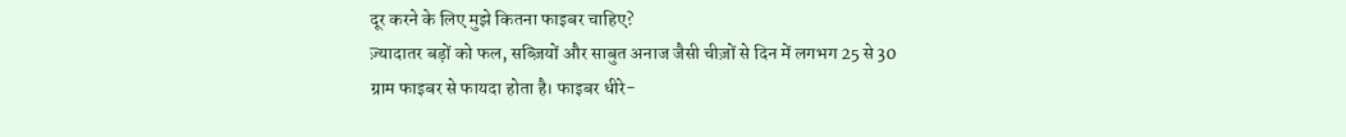दूर करने के लिए मुझे कितना फाइबर चाहिए?
ज़्यादातर बड़ों को फल, सब्ज़ियों और साबुत अनाज जैसी चीज़ों से दिन में लगभग 25 से 30 ग्राम फाइबर से फायदा होता है। फाइबर धीरे-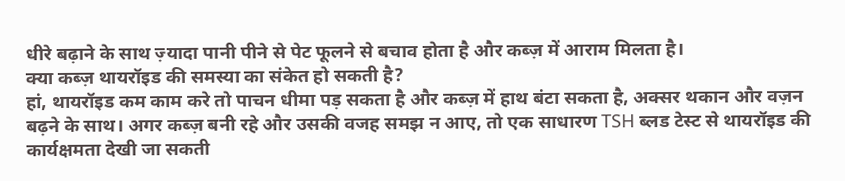धीरे बढ़ाने के साथ ज़्यादा पानी पीने से पेट फूलने से बचाव होता है और कब्ज़ में आराम मिलता है।
क्या कब्ज़ थायरॉइड की समस्या का संकेत हो सकती है?
हां, थायरॉइड कम काम करे तो पाचन धीमा पड़ सकता है और कब्ज़ में हाथ बंटा सकता है, अक्सर थकान और वज़न बढ़ने के साथ। अगर कब्ज़ बनी रहे और उसकी वजह समझ न आए, तो एक साधारण TSH ब्लड टेस्ट से थायरॉइड की कार्यक्षमता देखी जा सकती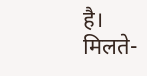है।
मिलते-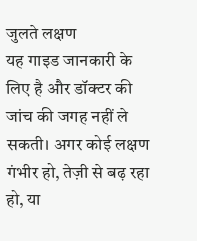जुलते लक्षण
यह गाइड जानकारी के लिए है और डॉक्टर की जांच की जगह नहीं ले सकती। अगर कोई लक्षण गंभीर हो, तेज़ी से बढ़ रहा हो, या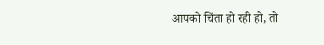आपको चिंता हो रही हो, तो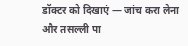डॉक्टर को दिखाएं — जांच करा लेना और तसल्ली पा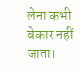लेना कभी बेकार नहीं जाता।